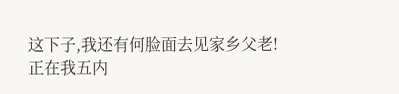这下子,我还有何脸面去见家乡父老!
正在我五内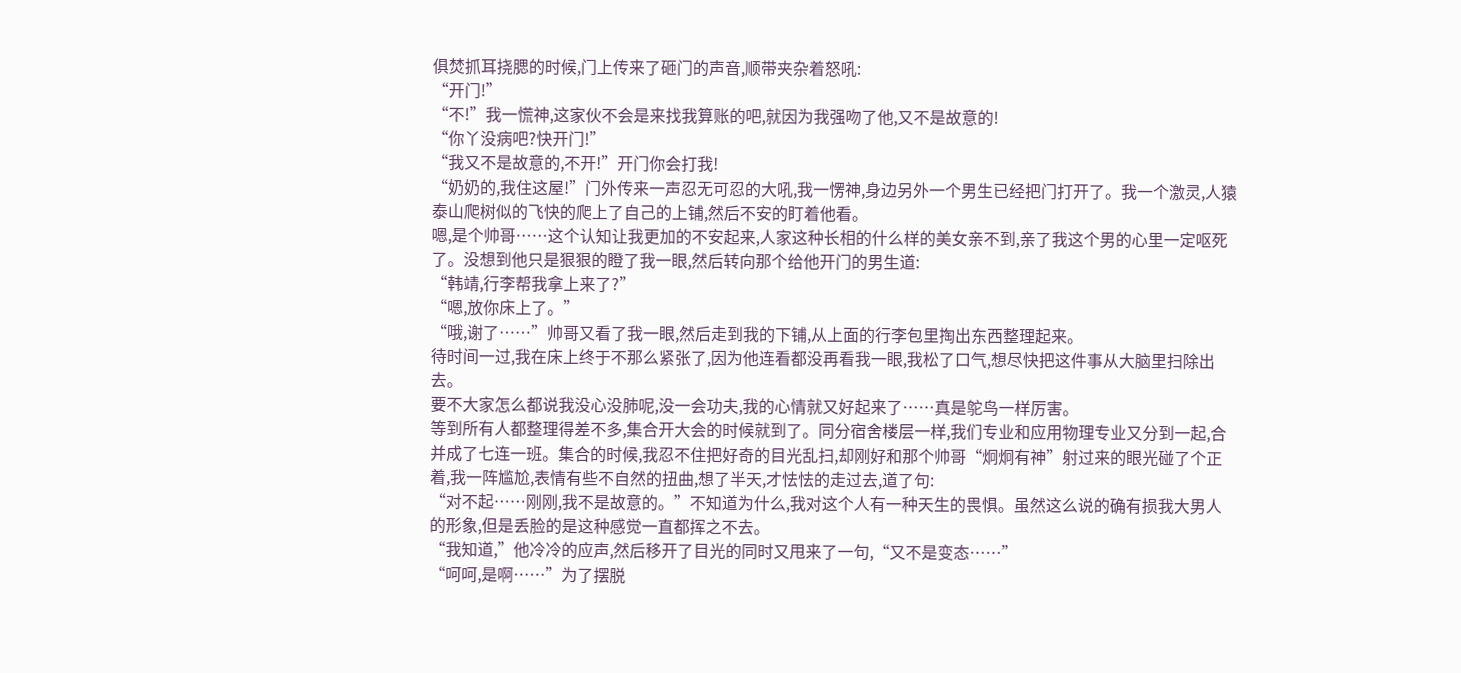俱焚抓耳挠腮的时候,门上传来了砸门的声音,顺带夹杂着怒吼:
“开门!”
“不!”我一慌神,这家伙不会是来找我算账的吧,就因为我强吻了他,又不是故意的!
“你丫没病吧?快开门!”
“我又不是故意的,不开!”开门你会打我!
“奶奶的,我住这屋!”门外传来一声忍无可忍的大吼,我一愣神,身边另外一个男生已经把门打开了。我一个激灵,人猿泰山爬树似的飞快的爬上了自己的上铺,然后不安的盯着他看。
嗯,是个帅哥……这个认知让我更加的不安起来,人家这种长相的什么样的美女亲不到,亲了我这个男的心里一定呕死了。没想到他只是狠狠的瞪了我一眼,然后转向那个给他开门的男生道:
“韩靖,行李帮我拿上来了?”
“嗯,放你床上了。”
“哦,谢了……”帅哥又看了我一眼,然后走到我的下铺,从上面的行李包里掏出东西整理起来。
待时间一过,我在床上终于不那么紧张了,因为他连看都没再看我一眼,我松了口气,想尽快把这件事从大脑里扫除出去。
要不大家怎么都说我没心没肺呢,没一会功夫,我的心情就又好起来了……真是鸵鸟一样厉害。
等到所有人都整理得差不多,集合开大会的时候就到了。同分宿舍楼层一样,我们专业和应用物理专业又分到一起,合并成了七连一班。集合的时候,我忍不住把好奇的目光乱扫,却刚好和那个帅哥“炯炯有神”射过来的眼光碰了个正着,我一阵尴尬,表情有些不自然的扭曲,想了半天,才怯怯的走过去,道了句:
“对不起……刚刚,我不是故意的。”不知道为什么,我对这个人有一种天生的畏惧。虽然这么说的确有损我大男人的形象,但是丢脸的是这种感觉一直都挥之不去。
“我知道,”他冷冷的应声,然后移开了目光的同时又甩来了一句,“又不是变态……”
“呵呵,是啊……”为了摆脱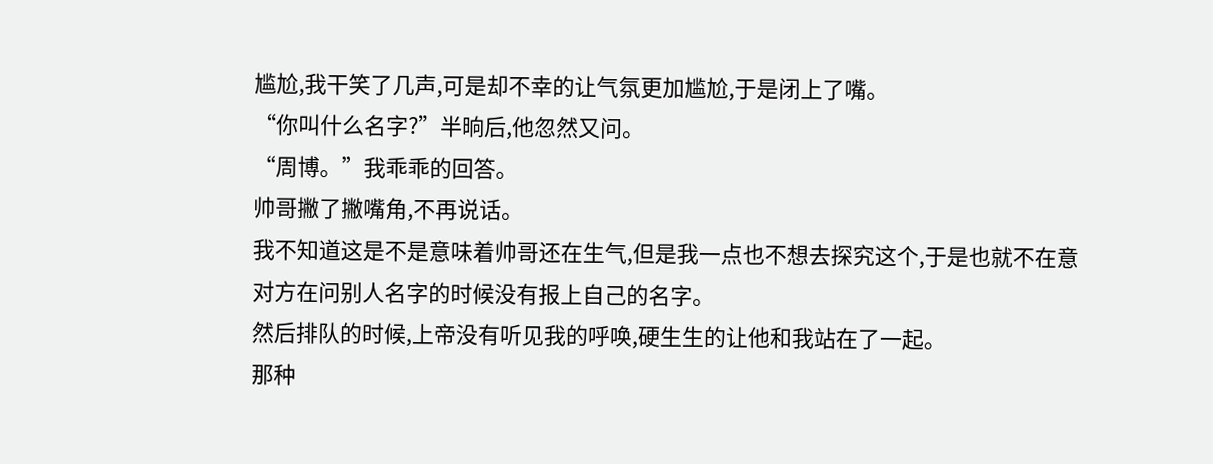尴尬,我干笑了几声,可是却不幸的让气氛更加尴尬,于是闭上了嘴。
“你叫什么名字?”半晌后,他忽然又问。
“周博。”我乖乖的回答。
帅哥撇了撇嘴角,不再说话。
我不知道这是不是意味着帅哥还在生气,但是我一点也不想去探究这个,于是也就不在意对方在问别人名字的时候没有报上自己的名字。
然后排队的时候,上帝没有听见我的呼唤,硬生生的让他和我站在了一起。
那种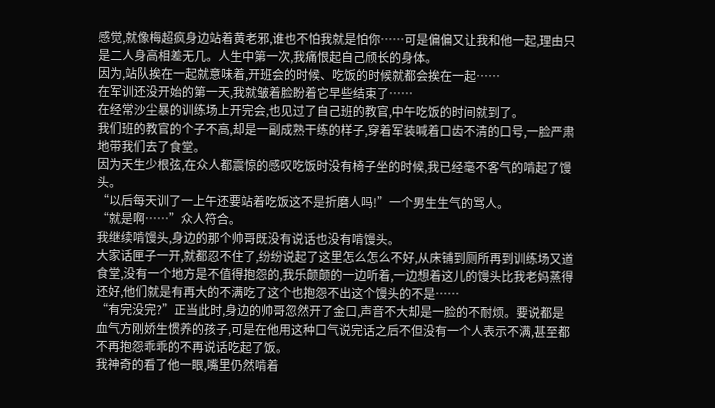感觉,就像梅超疯身边站着黄老邪,谁也不怕我就是怕你……可是偏偏又让我和他一起,理由只是二人身高相差无几。人生中第一次,我痛恨起自己颀长的身体。
因为,站队挨在一起就意味着,开班会的时候、吃饭的时候就都会挨在一起……
在军训还没开始的第一天,我就皱着脸盼着它早些结束了……
在经常沙尘暴的训练场上开完会,也见过了自己班的教官,中午吃饭的时间就到了。
我们班的教官的个子不高,却是一副成熟干练的样子,穿着军装喊着口齿不清的口号,一脸严肃地带我们去了食堂。
因为天生少根弦,在众人都震惊的感叹吃饭时没有椅子坐的时候,我已经毫不客气的啃起了馒头。
“以后每天训了一上午还要站着吃饭这不是折磨人吗!”一个男生生气的骂人。
“就是啊……”众人符合。
我继续啃馒头,身边的那个帅哥既没有说话也没有啃馒头。
大家话匣子一开,就都忍不住了,纷纷说起了这里怎么怎么不好,从床铺到厕所再到训练场又道食堂,没有一个地方是不值得抱怨的,我乐颠颠的一边听着,一边想着这儿的馒头比我老妈蒸得还好,他们就是有再大的不满吃了这个也抱怨不出这个馒头的不是……
“有完没完?”正当此时,身边的帅哥忽然开了金口,声音不大却是一脸的不耐烦。要说都是血气方刚娇生惯养的孩子,可是在他用这种口气说完话之后不但没有一个人表示不满,甚至都不再抱怨乖乖的不再说话吃起了饭。
我神奇的看了他一眼,嘴里仍然啃着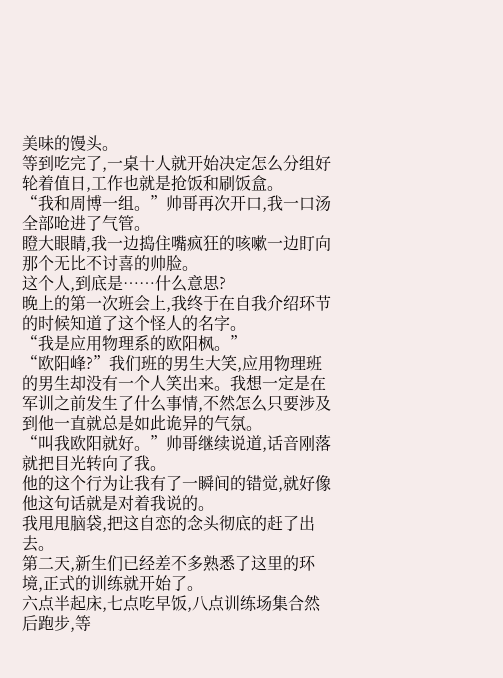美味的馒头。
等到吃完了,一桌十人就开始决定怎么分组好轮着值日,工作也就是抢饭和刷饭盒。
“我和周博一组。”帅哥再次开口,我一口汤全部呛进了气管。
瞪大眼睛,我一边捣住嘴疯狂的咳嗽一边盯向那个无比不讨喜的帅脸。
这个人,到底是……什么意思?
晚上的第一次班会上,我终于在自我介绍环节的时候知道了这个怪人的名字。
“我是应用物理系的欧阳枫。”
“欧阳峰?”我们班的男生大笑,应用物理班的男生却没有一个人笑出来。我想一定是在军训之前发生了什么事情,不然怎么只要涉及到他一直就总是如此诡异的气氛。
“叫我欧阳就好。”帅哥继续说道,话音刚落就把目光转向了我。
他的这个行为让我有了一瞬间的错觉,就好像他这句话就是对着我说的。
我甩甩脑袋,把这自恋的念头彻底的赶了出去。
第二天,新生们已经差不多熟悉了这里的环境,正式的训练就开始了。
六点半起床,七点吃早饭,八点训练场集合然后跑步,等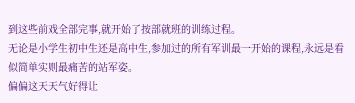到这些前戏全部完事,就开始了按部就班的训练过程。
无论是小学生初中生还是高中生,参加过的所有军训最一开始的课程,永远是看似简单实则最痛苦的站军姿。
偏偏这天天气好得让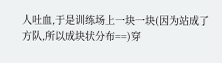人吐血,于是训练场上一块一块(因为站成了方队,所以成块状分布==)穿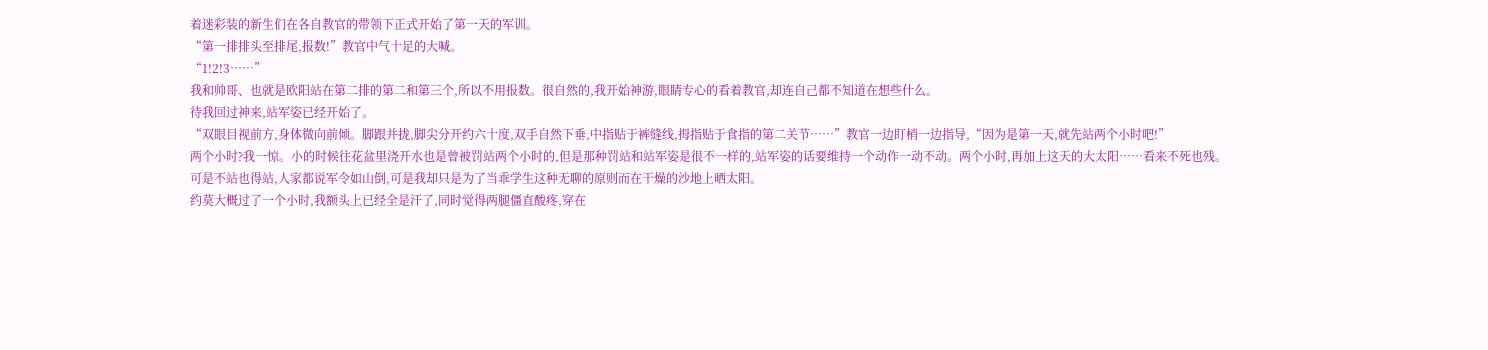着迷彩装的新生们在各自教官的带领下正式开始了第一天的军训。
“第一排排头至排尾,报数!”教官中气十足的大喊。
“1!2!3……”
我和帅哥、也就是欧阳站在第二排的第二和第三个,所以不用报数。很自然的,我开始神游,眼睛专心的看着教官,却连自己都不知道在想些什么。
待我回过神来,站军姿已经开始了。
“双眼目视前方,身体微向前倾。脚跟并拢,脚尖分开约六十度,双手自然下垂,中指贴于裤缝线,拇指贴于食指的第二关节……”教官一边盯梢一边指导,“因为是第一天,就先站两个小时吧!”
两个小时?我一惊。小的时候往花盆里浇开水也是曾被罚站两个小时的,但是那种罚站和站军姿是很不一样的,站军姿的话要维持一个动作一动不动。两个小时,再加上这天的大太阳……看来不死也残。
可是不站也得站,人家都说军令如山倒,可是我却只是为了当乖学生这种无聊的原则而在干燥的沙地上晒太阳。
约莫大概过了一个小时,我额头上已经全是汗了,同时觉得两腿僵直酸疼,穿在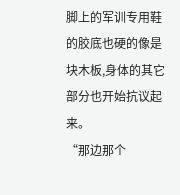脚上的军训专用鞋的胶底也硬的像是块木板,身体的其它部分也开始抗议起来。
“那边那个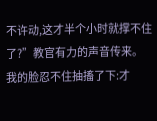不许动,这才半个小时就撑不住了?”教官有力的声音传来。
我的脸忍不住抽搐了下:才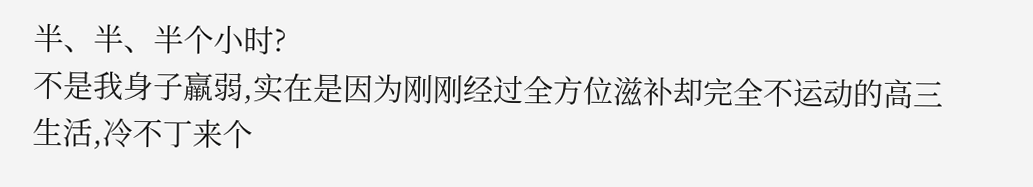半、半、半个小时?
不是我身子羸弱,实在是因为刚刚经过全方位滋补却完全不运动的高三生活,冷不丁来个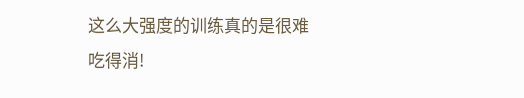这么大强度的训练真的是很难吃得消!